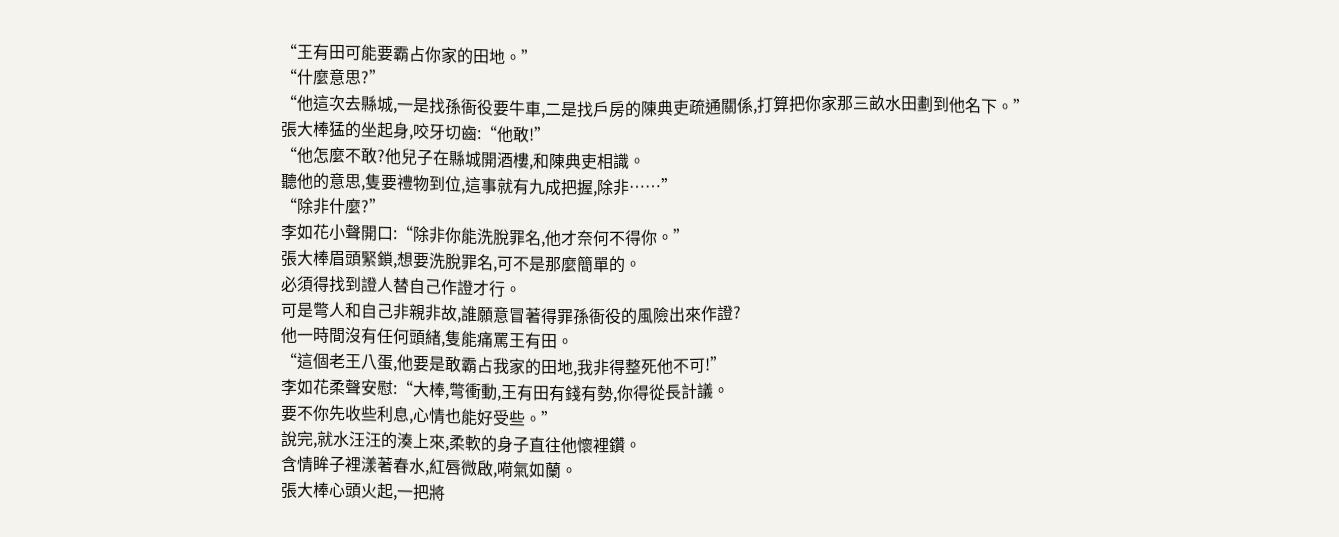“王有田可能要霸占你家的田地。”
“什麼意思?”
“他這次去縣城,一是找孫衙役要牛車,二是找戶房的陳典吏疏通關係,打算把你家那三畝水田劃到他名下。”
張大棒猛的坐起身,咬牙切齒:“他敢!”
“他怎麼不敢?他兒子在縣城開酒樓,和陳典吏相識。
聽他的意思,隻要禮物到位,這事就有九成把握,除非……”
“除非什麼?”
李如花小聲開口:“除非你能洗脫罪名,他才奈何不得你。”
張大棒眉頭緊鎖,想要洗脫罪名,可不是那麼簡單的。
必須得找到證人替自己作證才行。
可是彆人和自己非親非故,誰願意冒著得罪孫衙役的風險出來作證?
他一時間沒有任何頭緒,隻能痛罵王有田。
“這個老王八蛋,他要是敢霸占我家的田地,我非得整死他不可!”
李如花柔聲安慰:“大棒,彆衝動,王有田有錢有勢,你得從長計議。
要不你先收些利息,心情也能好受些。”
說完,就水汪汪的湊上來,柔軟的身子直往他懷裡鑽。
含情眸子裡漾著春水,紅唇微啟,嗬氣如蘭。
張大棒心頭火起,一把將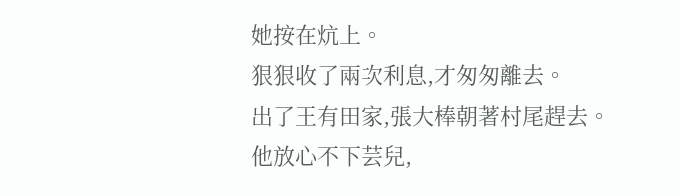她按在炕上。
狠狠收了兩次利息,才匆匆離去。
出了王有田家,張大棒朝著村尾趕去。
他放心不下芸兒,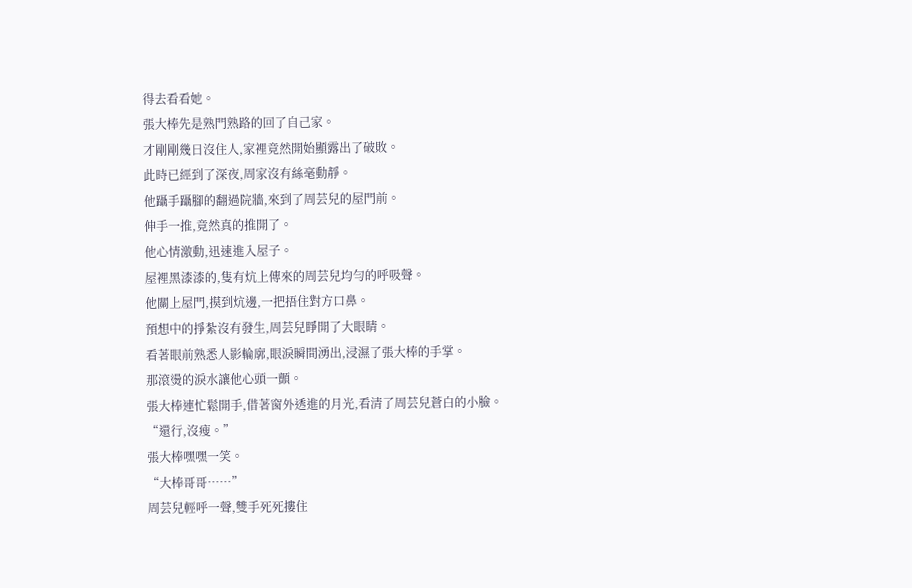得去看看她。
張大棒先是熟門熟路的回了自己家。
才剛剛幾日沒住人,家裡竟然開始顯露出了破敗。
此時已經到了深夜,周家沒有絲毫動靜。
他躡手躡腳的翻過院牆,來到了周芸兒的屋門前。
伸手一推,竟然真的推開了。
他心情激動,迅速進入屋子。
屋裡黑漆漆的,隻有炕上傳來的周芸兒均勻的呼吸聲。
他關上屋門,摸到炕邊,一把捂住對方口鼻。
預想中的掙紮沒有發生,周芸兒睜開了大眼睛。
看著眼前熟悉人影輪廓,眼淚瞬間湧出,浸濕了張大棒的手掌。
那滾燙的淚水讓他心頭一顫。
張大棒連忙鬆開手,借著窗外透進的月光,看清了周芸兒蒼白的小臉。
“還行,沒瘦。”
張大棒嘿嘿一笑。
“大棒哥哥……”
周芸兒輕呼一聲,雙手死死摟住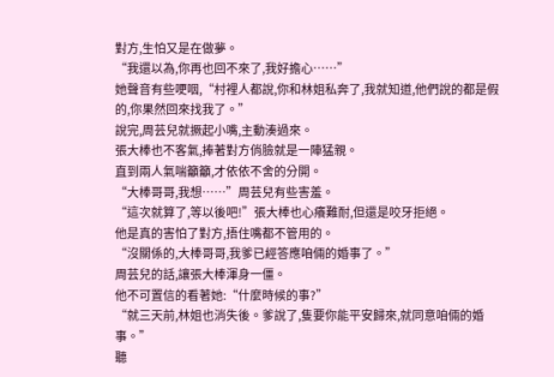對方,生怕又是在做夢。
“我還以為,你再也回不來了,我好擔心……”
她聲音有些哽咽,“村裡人都說,你和林姐私奔了,我就知道,他們說的都是假的,你果然回來找我了。”
說完,周芸兒就撅起小嘴,主動湊過來。
張大棒也不客氣,捧著對方俏臉就是一陣猛親。
直到兩人氣喘籲籲,才依依不舍的分開。
“大棒哥哥,我想……”周芸兒有些害羞。
“這次就算了,等以後吧!”張大棒也心癢難耐,但還是咬牙拒絕。
他是真的害怕了對方,捂住嘴都不管用的。
“沒關係的,大棒哥哥,我爹已經答應咱倆的婚事了。”
周芸兒的話,讓張大棒渾身一僵。
他不可置信的看著她:“什麼時候的事?”
“就三天前,林姐也消失後。爹說了,隻要你能平安歸來,就同意咱倆的婚事。”
聽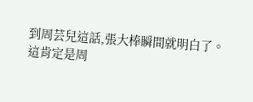到周芸兒這話,張大棒瞬間就明白了。
這肯定是周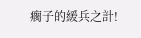瘸子的緩兵之計!